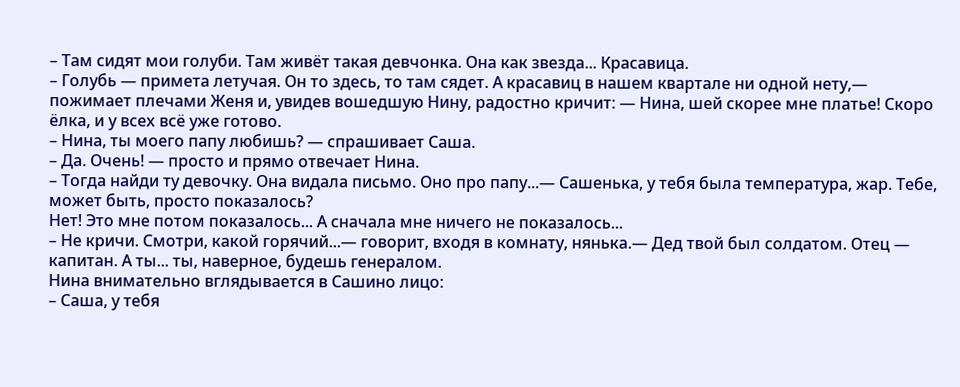– Там сидят мои голуби. Там живёт такая девчонка. Она как звезда... Красавица.
– Голубь — примета летучая. Он то здесь, то там сядет. А красавиц в нашем квартале ни одной нету,— пожимает плечами Женя и, увидев вошедшую Нину, радостно кричит: — Нина, шей скорее мне платье! Скоро ёлка, и у всех всё уже готово.
– Нина, ты моего папу любишь? — спрашивает Саша.
– Да. Очень! — просто и прямо отвечает Нина.
– Тогда найди ту девочку. Она видала письмо. Оно про папу...— Сашенька, у тебя была температура, жар. Тебе, может быть, просто показалось?
Нет! Это мне потом показалось... А сначала мне ничего не показалось...
– Не кричи. Смотри, какой горячий...— говорит, входя в комнату, нянька.— Дед твой был солдатом. Отец — капитан. А ты... ты, наверное, будешь генералом.
Нина внимательно вглядывается в Сашино лицо:
– Саша, у тебя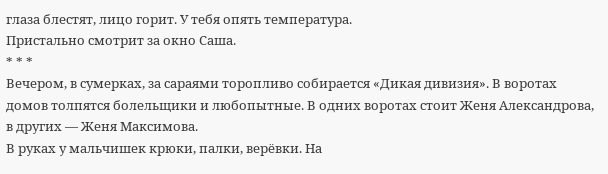глаза блестят, лицо горит. У тебя опять температура.
Пристально смотрит за окно Саша.
* * *
Вечером, в сумерках, за сараями торопливо собирается «Дикая дивизия». В воротах домов толпятся болельщики и любопытные. В одних воротах стоит Женя Александрова, в других — Женя Максимова.
В руках у мальчишек крюки, палки, верёвки. На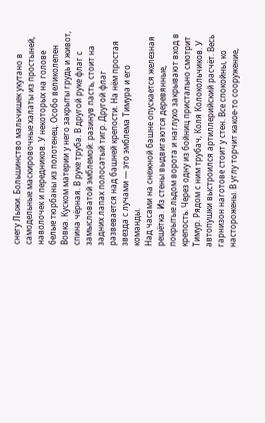снегу Лыжи. Большинство мальчишек укутано в самодельные маскировочные халаты из простыней, наволочек и передников. У некоторых на голове белые тюрбаны из полотенец. Особо великолепен Вовка. Куском материи у него закрыты грудь и живот, спина чёрная. В руке труба. В другой руке флаг с замысловатой эмблемой: разинув пасть, стоит на задних лапах полосатый тигр. Другой флаг развевается над башней крепости. На нём простая звезда с лучами — это эмблема Тимура и его команды.
Над часами на снежной башне опускается железная решётка. Из стены выдвигаются деревянные, покрытые льдом ворота и наглухо закрывают вход в крепость. Через одну из бойниц пристально смотрит Тимур. Рядом с ним трубач, Коля Колокольчиков. У автопушки выстроился артиллерийский расчёт. Весь гарнизон наготове стоит у стен. Все спокойны, ко насторожены. В углу торчит какое-то сооружение,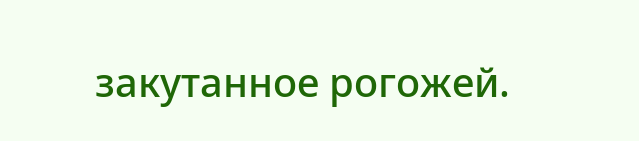закутанное рогожей.